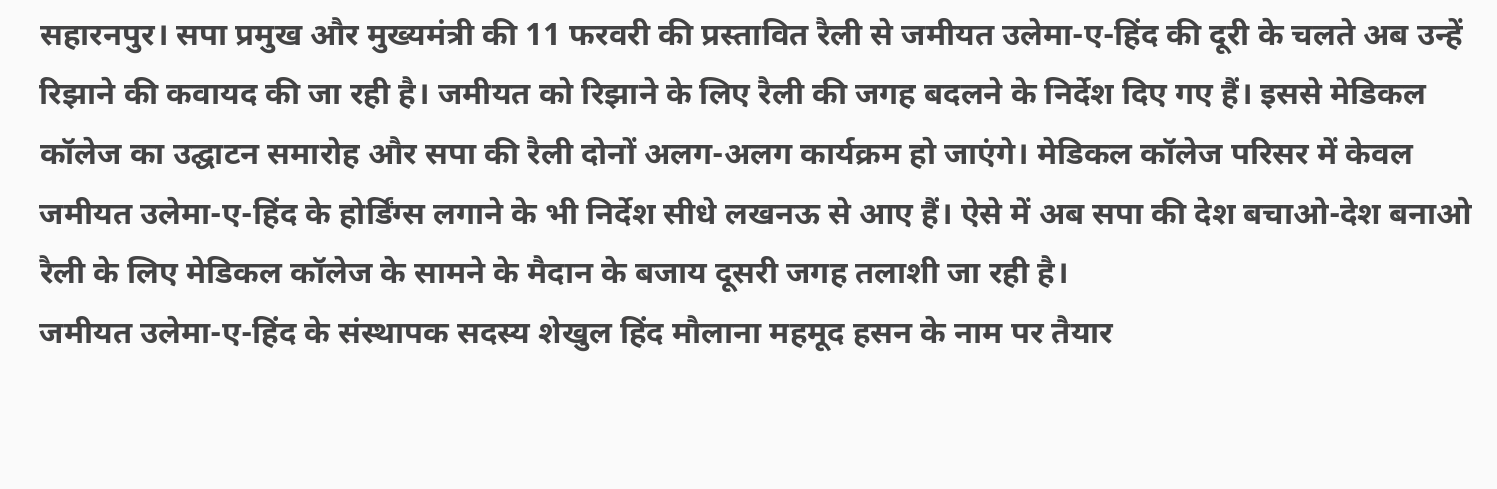सहारनपुर। सपा प्रमुख और मुख्यमंत्री की 11 फरवरी की प्रस्तावित रैली से जमीयत उलेमा-ए-हिंद की दूरी के चलते अब उन्हें रिझाने की कवायद की जा रही है। जमीयत को रिझाने के लिए रैली की जगह बदलने के निर्देश दिए गए हैं। इससे मेडिकल कॉलेज का उद्घाटन समारोह और सपा की रैली दोनों अलग-अलग कार्यक्रम हो जाएंगे। मेडिकल कॉलेज परिसर में केवल जमीयत उलेमा-ए-हिंद के होर्डिंग्स लगाने के भी निर्देश सीधे लखनऊ से आए हैं। ऐसे में अब सपा की देश बचाओ-देश बनाओ रैली के लिए मेडिकल कॉलेज के सामने के मैदान के बजाय दूसरी जगह तलाशी जा रही है।
जमीयत उलेमा-ए-हिंद के संस्थापक सदस्य शेखुल हिंद मौलाना महमूद हसन के नाम पर तैयार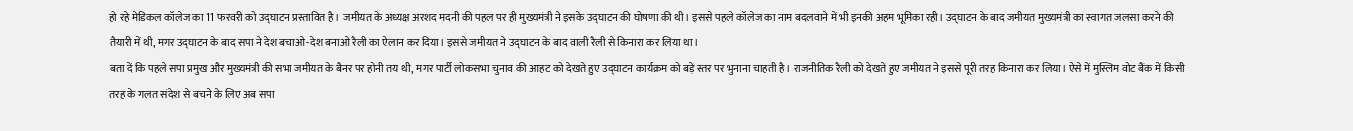हो रहे मेडिकल कॉलेज का 11 फरवरी को उद्घाटन प्रस्तावित है। जमीयत के अध्यक्ष अरशद मदनी की पहल पर ही मुख्यमंत्री ने इसके उद्घाटन की घोषणा की थी। इससे पहले कॉलेज का नाम बदलवाने में भी इनकी अहम भूमिका रही। उद्घाटन के बाद जमीयत मुख्यमंत्री का स्वागत जलसा करने की तैयारी में थी, मगर उद्घाटन के बाद सपा ने देश बचाओ-देश बनाओ रैली का ऐलान कर दिया। इससे जमीयत ने उद्घाटन के बाद वाली रैली से किनारा कर लिया था।
बता दें कि पहले सपा प्रमुख और मुख्यमंत्री की सभा जमीयत के बैनर पर होनी तय थी, मगर पार्टी लोकसभा चुनाव की आहट को देखते हुए उद्घाटन कार्यक्रम को बड़े स्तर पर भुनाना चाहती है। राजनीतिक रैली को देखते हुए जमीयत ने इससे पूरी तरह किनारा कर लिया। ऐसे में मुस्लिम वोट बैंक में किसी तरह के गलत संदेश से बचने के लिए अब सपा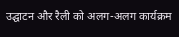उद्घाटन और रैली को अलग-अलग कार्यक्रम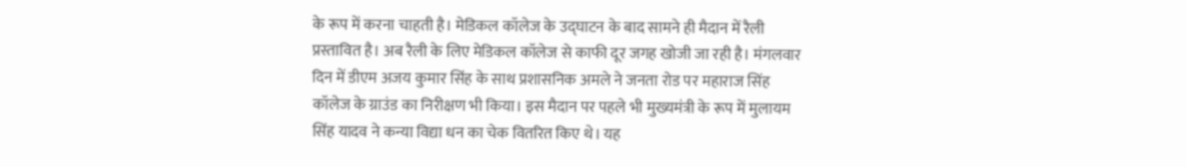के रूप में करना चाहती है। मेडिकल कॉलेज के उद्घाटन के बाद सामने ही मैदान में रैली प्रस्तावित है। अब रैली के लिए मेडिकल कॉलेज से काफी दूर जगह खोजी जा रही है। मंगलवार दिन में डीएम अजय कुमार सिंह के साथ प्रशासनिक अमले ने जनता रोड पर महाराज सिंह कॉलेज के ग्राउंड का निरीक्षण भी किया। इस मैदान पर पहले भी मुख्यमंत्री के रूप में मुलायम सिंह यादव ने कन्या विद्या धन का चेक वितरित किए थे। यह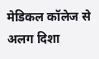मेडिकल कॉलेज से अलग दिशा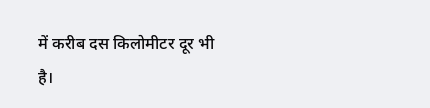में करीब दस किलोमीटर दूर भी है।